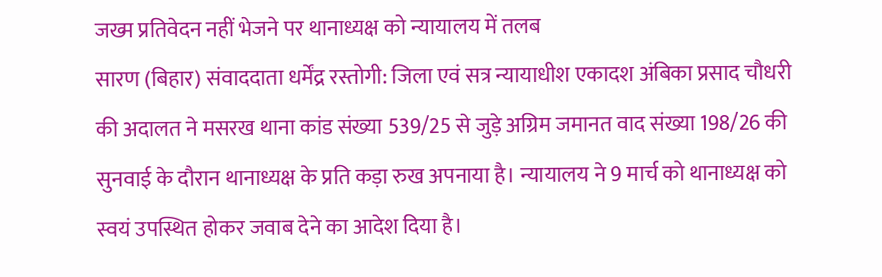जख्म प्रतिवेदन नहीं भेजने पर थानाध्यक्ष को न्यायालय में तलब
सारण (बिहार) संवाददाता धर्मेंद्र रस्तोगी: जिला एवं सत्र न्यायाधीश एकादश अंबिका प्रसाद चौधरी की अदालत ने मसरख थाना कांड संख्या 539/25 से जुड़े अग्रिम जमानत वाद संख्या 198/26 की सुनवाई के दौरान थानाध्यक्ष के प्रति कड़ा रुख अपनाया है। न्यायालय ने 9 मार्च को थानाध्यक्ष को स्वयं उपस्थित होकर जवाब देने का आदेश दिया है।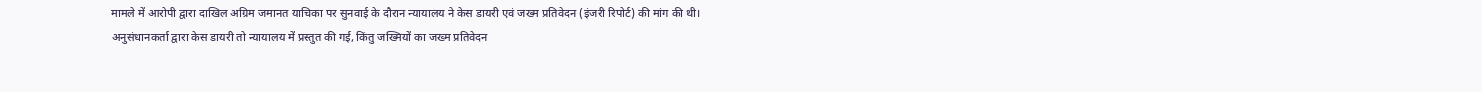मामले में आरोपी द्वारा दाखिल अग्रिम जमानत याचिका पर सुनवाई के दौरान न्यायालय ने केस डायरी एवं जख्म प्रतिवेदन (इंजरी रिपोर्ट) की मांग की थी। अनुसंधानकर्ता द्वारा केस डायरी तो न्यायालय में प्रस्तुत की गई, किंतु जख्मियों का जख्म प्रतिवेदन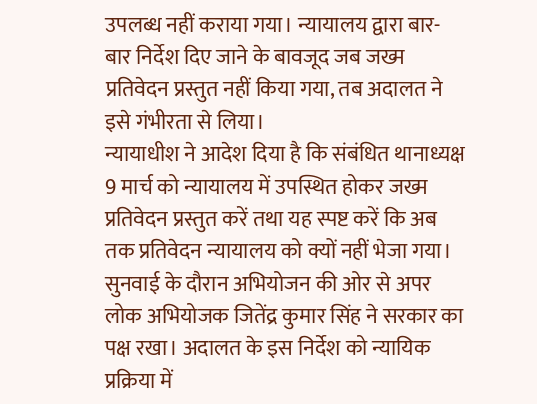उपलब्ध नहीं कराया गया। न्यायालय द्वारा बार-बार निर्देश दिए जाने के बावजूद जब जख्म प्रतिवेदन प्रस्तुत नहीं किया गया, तब अदालत ने इसे गंभीरता से लिया।
न्यायाधीश ने आदेश दिया है कि संबंधित थानाध्यक्ष 9 मार्च को न्यायालय में उपस्थित होकर जख्म प्रतिवेदन प्रस्तुत करें तथा यह स्पष्ट करें कि अब तक प्रतिवेदन न्यायालय को क्यों नहीं भेजा गया।
सुनवाई के दौरान अभियोजन की ओर से अपर लोक अभियोजक जितेंद्र कुमार सिंह ने सरकार का पक्ष रखा। अदालत के इस निर्देश को न्यायिक प्रक्रिया में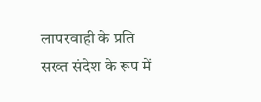लापरवाही के प्रति सख्त संदेश के रूप में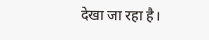देखा जा रहा है।